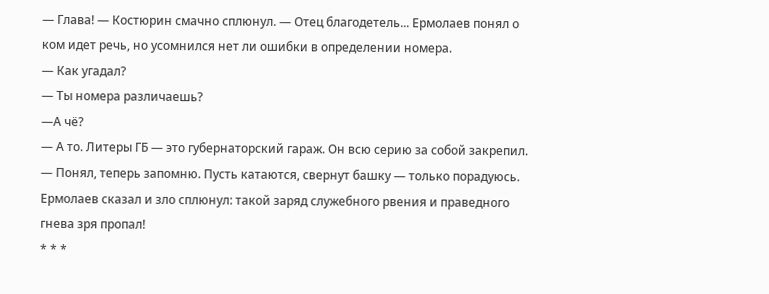— Глава! — Костюрин смачно сплюнул. — Отец благодетель... Ермолаев понял о ком идет речь, но усомнился нет ли ошибки в определении номера.
— Как угадал?
— Ты номера различаешь?
—А чё?
— А то. Литеры ГБ — это губернаторский гараж. Он всю серию за собой закрепил.
— Понял, теперь запомню. Пусть катаются, свернут башку — только порадуюсь.
Ермолаев сказал и зло сплюнул: такой заряд служебного рвения и праведного гнева зря пропал!
* * *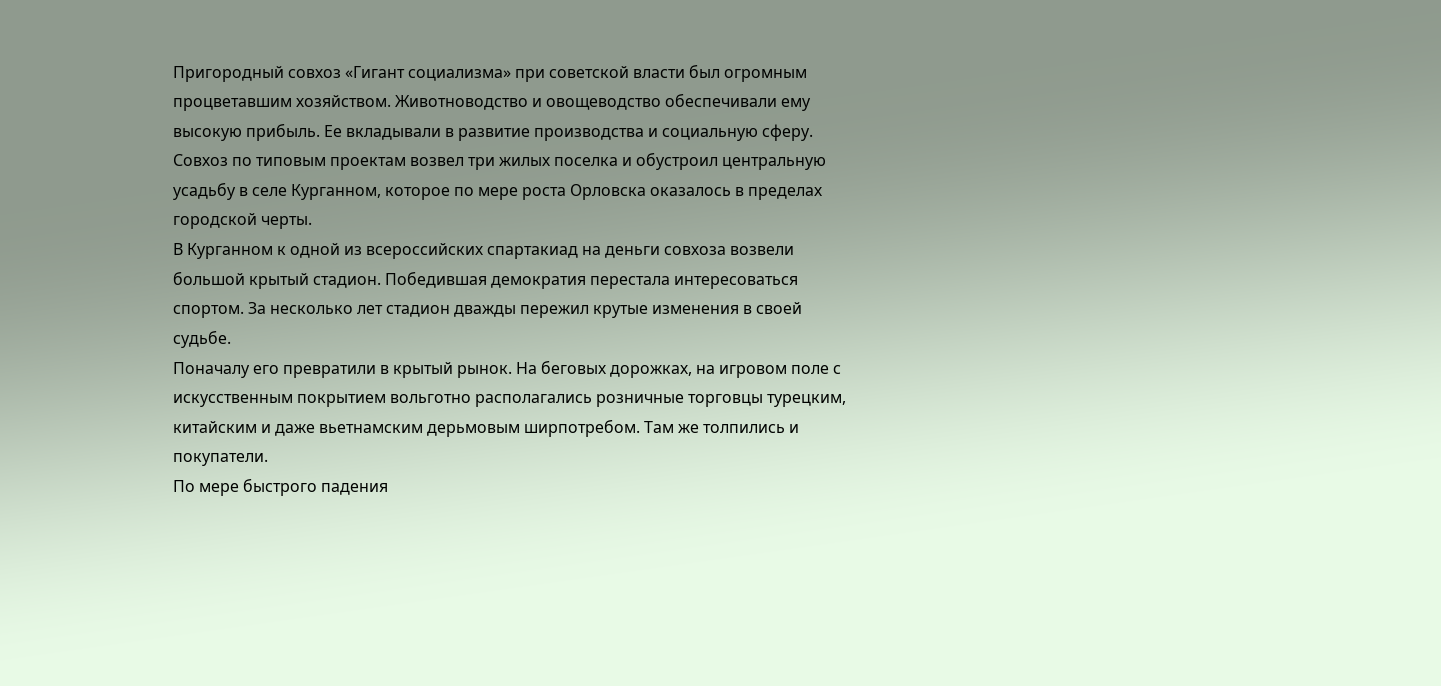Пригородный совхоз «Гигант социализма» при советской власти был огромным процветавшим хозяйством. Животноводство и овощеводство обеспечивали ему высокую прибыль. Ее вкладывали в развитие производства и социальную сферу. Совхоз по типовым проектам возвел три жилых поселка и обустроил центральную усадьбу в селе Курганном, которое по мере роста Орловска оказалось в пределах городской черты.
В Курганном к одной из всероссийских спартакиад на деньги совхоза возвели большой крытый стадион. Победившая демократия перестала интересоваться спортом. За несколько лет стадион дважды пережил крутые изменения в своей судьбе.
Поначалу его превратили в крытый рынок. На беговых дорожках, на игровом поле с искусственным покрытием вольготно располагались розничные торговцы турецким, китайским и даже вьетнамским дерьмовым ширпотребом. Там же толпились и покупатели.
По мере быстрого падения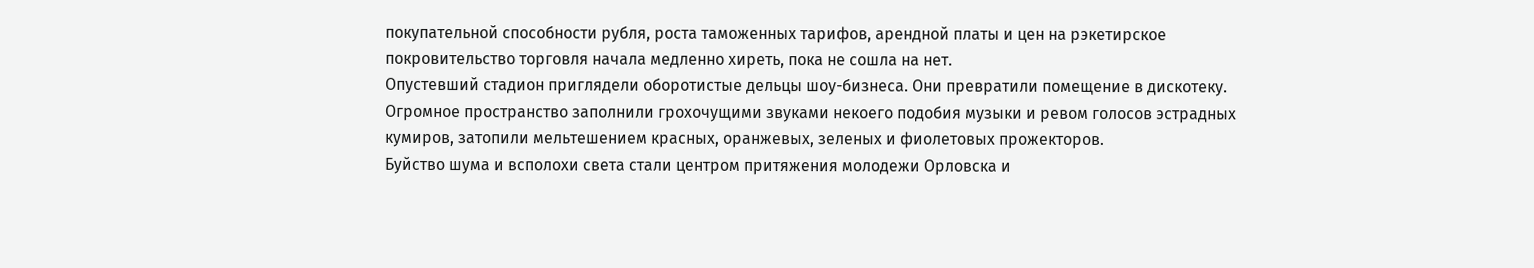покупательной способности рубля, роста таможенных тарифов, арендной платы и цен на рэкетирское покровительство торговля начала медленно хиреть, пока не сошла на нет.
Опустевший стадион приглядели оборотистые дельцы шоу-бизнеса. Они превратили помещение в дискотеку. Огромное пространство заполнили грохочущими звуками некоего подобия музыки и ревом голосов эстрадных кумиров, затопили мельтешением красных, оранжевых, зеленых и фиолетовых прожекторов.
Буйство шума и всполохи света стали центром притяжения молодежи Орловска и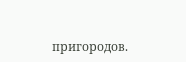пригородов.